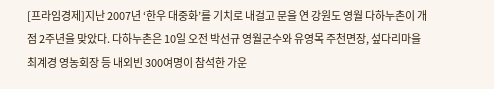[프라임경제]지난 2007년 ‘한우 대중화’를 기치로 내걸고 문을 연 강원도 영월 다하누촌이 개점 2주년을 맞았다. 다하누촌은 10일 오전 박선규 영월군수와 유영목 주천면장, 섶다리마을 최계경 영농회장 등 내외빈 300여명이 참석한 가운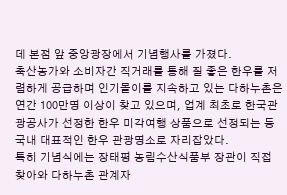데 본점 앞 중앙광장에서 기념행사를 가졌다.
축산농가와 소비자간 직거래를 통해 질 좋은 한우를 저렴하게 공급하며 인기몰이를 지속하고 있는 다하누촌은 연간 100만명 이상이 찾고 있으며, 업계 최초로 한국관광공사가 선정한 한우 미각여행 상품으로 선정되는 등 국내 대표적인 한우 관광명소로 자리잡았다.
특히 기념식에는 장태평 농림수산식품부 장관이 직접 찾아와 다하누촌 관계자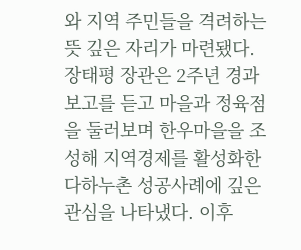와 지역 주민들을 격려하는 뜻 깊은 자리가 마련됐다.
장태평 장관은 2주년 경과보고를 듣고 마을과 정육점을 둘러보며 한우마을을 조성해 지역경제를 활성화한 다하누촌 성공사례에 깊은 관심을 나타냈다. 이후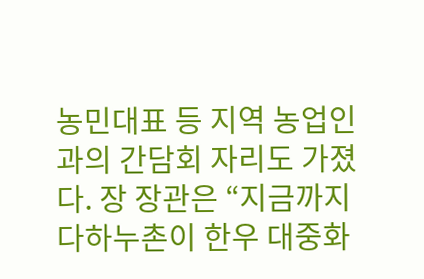농민대표 등 지역 농업인과의 간담회 자리도 가졌다. 장 장관은 “지금까지 다하누촌이 한우 대중화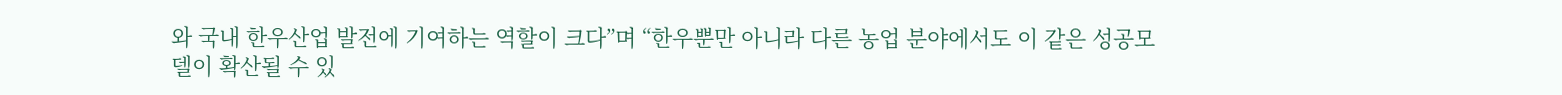와 국내 한우산업 발전에 기여하는 역할이 크다”며 “한우뿐만 아니라 다른 농업 분야에서도 이 같은 성공모델이 확산될 수 있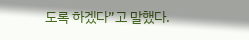도록 하겠다”고 말했다.